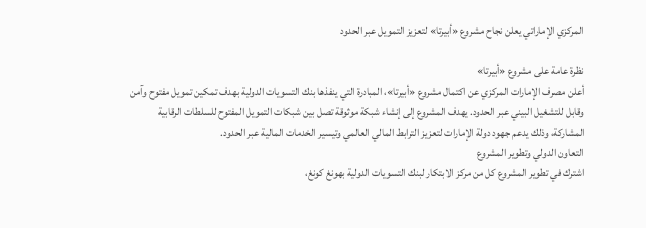المركزي الإماراتي يعلن نجاح مشروع «أبيرتا» لتعزيز التمويل عبر الحدود

نظرة عامة على مشروع «أبيرتا»
أعلن مصرف الإمارات المركزي عن اكتمال مشروع «أبيرتا»، المبادرة التي ينفذها بنك التسويات الدولية بهدف تمكين تمويل مفتوح وآمن وقابل للتشغيل البيني عبر الحدود. يهدف المشروع إلى إنشاء شبكة موثوقة تصل بين شبكات التمويل المفتوح للسلطات الرقابية المشاركة، وذلك يدعم جهود دولة الإمارات لتعزيز الترابط المالي العالمي وتيسير الخدمات المالية عبر الحدود.
التعاون الدولي وتطوير المشروع
اشترك في تطوير المشروع كل من مركز الابتكار لبنك التسويات الدولية بهونغ كونغ،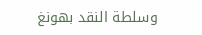وسلطة النقد بهونغ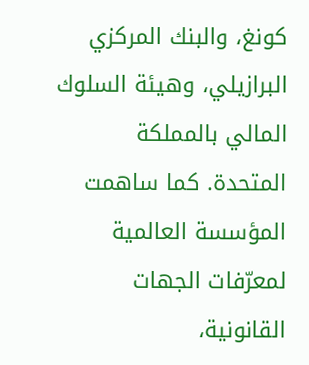كونغ، والبنك المركزي البرازيلي، وهيئة السلوك المالي بالمملكة المتحدة. كما ساهمت المؤسسة العالمية لمعرّفات الجهات القانونية،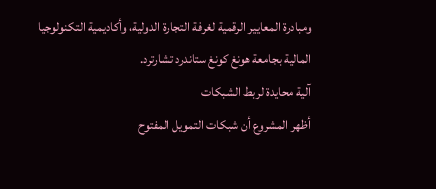ومبادرة المعايير الرقمية لغرفة التجارة الدولية، وأكاديمية التكنولوجيا المالية بجامعة هونغ كونغ ستاندرد تشارترد.
آلية محايدة لربط الشبكات
أظهر المشروع أن شبكات التمويل المفتوح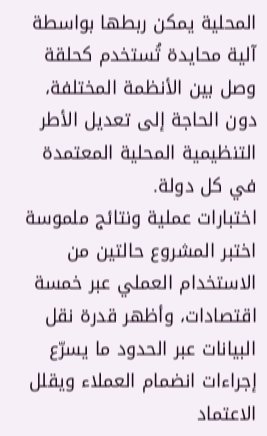المحلية يمكن ربطها بواسطة آلية محايدة تُستخدم كحلقة وصل بين الأنظمة المختلفة، دون الحاجة إلى تعديل الأطر التنظيمية المحلية المعتمدة في كل دولة.
اختبارات عملية ونتائج ملموسة
اختبر المشروع حالتين من الاستخدام العملي عبر خمسة اقتصادات، وأظهر قدرة نقل البيانات عبر الحدود ما يسرّع إجراءات انضمام العملاء ويقلل الاعتماد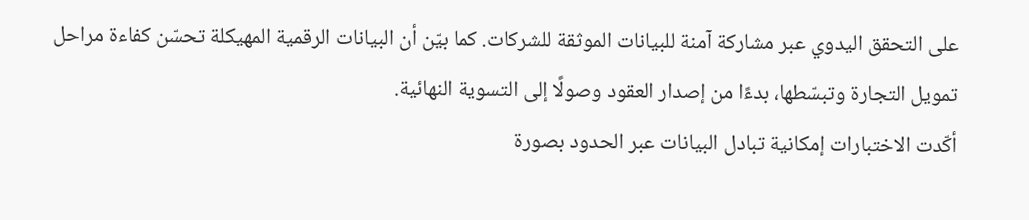على التحقق اليدوي عبر مشاركة آمنة للبيانات الموثقة للشركات. كما بيّن أن البيانات الرقمية المهيكلة تحسّن كفاءة مراحل تمويل التجارة وتبسّطها، بدءًا من إصدار العقود وصولًا إلى التسوية النهائية.
أكّدت الاختبارات إمكانية تبادل البيانات عبر الحدود بصورة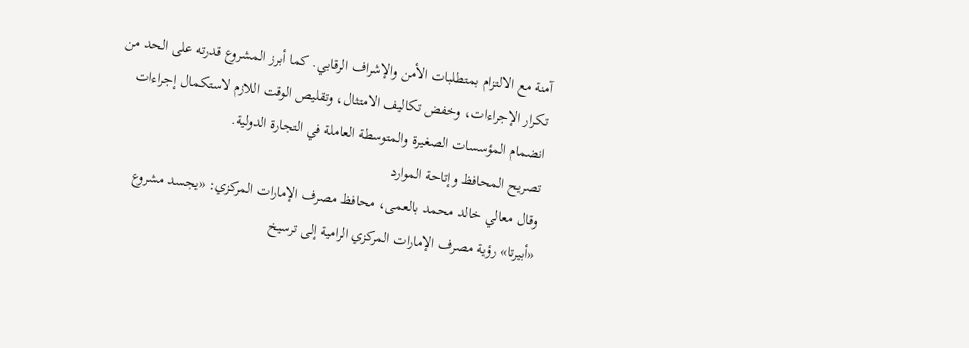آمنة مع الالتزام بمتطلبات الأمن والإشراف الرقابي. كما أبرز المشروع قدرته على الحد من تكرار الإجراءات، وخفض تكاليف الامتثال، وتقليص الوقت اللازم لاستكمال إجراءات انضمام المؤسسات الصغيرة والمتوسطة العاملة في التجارة الدولية.
تصريح المحافظ وإتاحة الموارد
وقال معالي خالد محمد بالعمى، محافظ مصرف الإمارات المركزي: «يجسد مشروع «أبيرتا» رؤية مصرف الإمارات المركزي الرامية إلى ترسيخ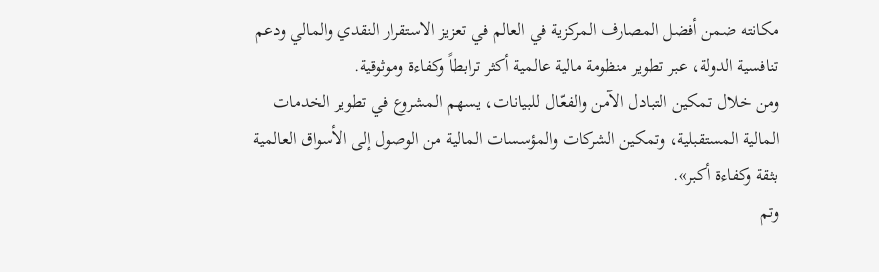مكانته ضمن أفضل المصارف المركزية في العالم في تعزيز الاستقرار النقدي والمالي ودعم تنافسية الدولة، عبر تطوير منظومة مالية عالمية أكثر ترابطاً وكفاءة وموثوقية.
ومن خلال تمكين التبادل الآمن والفعّال للبيانات، يسهم المشروع في تطوير الخدمات المالية المستقبلية، وتمكين الشركات والمؤسسات المالية من الوصول إلى الأسواق العالمية بثقة وكفاءة أكبر».
وتم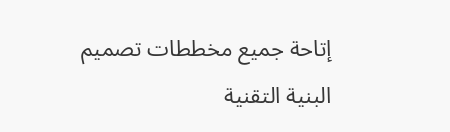إتاحة جميع مخططات تصميم البنية التقنية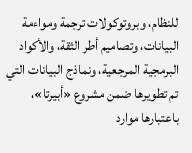للنظام، وبروتوكولات ترجمة ومواءمة البيانات، وتصاميم أطر الثقة، والأكواد البرمجية المرجعية، ونماذج البيانات التي تم تطويرها ضمن مشروع «أبيرتا»، باعتبارها موارد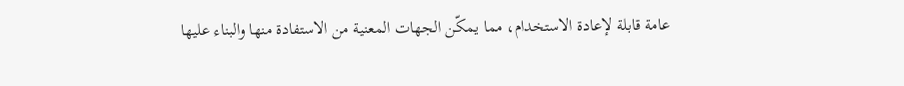عامة قابلة لإعادة الاستخدام، مما يمكّن الجهات المعنية من الاستفادة منها والبناء عليها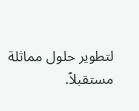لتطوير حلول مماثلة مستقبلاً.